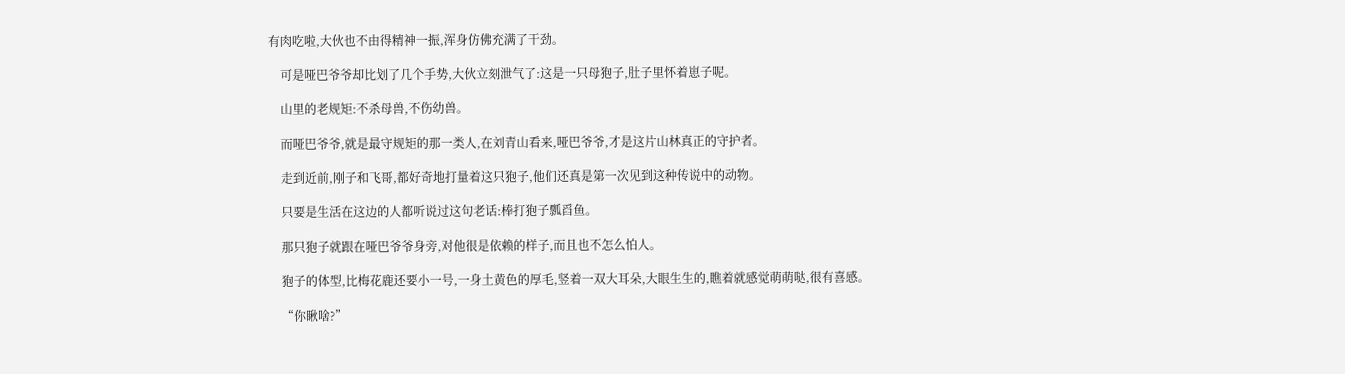有肉吃啦,大伙也不由得精神一振,浑身仿佛充满了干劲。

    可是哑巴爷爷却比划了几个手势,大伙立刻泄气了:这是一只母狍子,肚子里怀着崽子呢。

    山里的老规矩:不杀母兽,不伤幼兽。

    而哑巴爷爷,就是最守规矩的那一类人,在刘青山看来,哑巴爷爷,才是这片山林真正的守护者。

    走到近前,刚子和飞哥,都好奇地打量着这只狍子,他们还真是第一次见到这种传说中的动物。

    只要是生活在这边的人都听说过这句老话:棒打狍子瓢舀鱼。

    那只狍子就跟在哑巴爷爷身旁,对他很是依赖的样子,而且也不怎么怕人。

    狍子的体型,比梅花鹿还要小一号,一身土黄色的厚毛,竖着一双大耳朵,大眼生生的,瞧着就感觉萌萌哒,很有喜感。

    “你瞅啥?”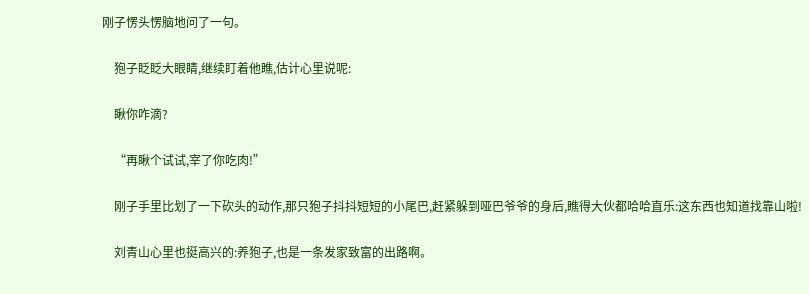刚子愣头愣脑地问了一句。

    狍子眨眨大眼睛,继续盯着他瞧,估计心里说呢:

    瞅你咋滴?

    “再瞅个试试,宰了你吃肉!”

    刚子手里比划了一下砍头的动作,那只狍子抖抖短短的小尾巴,赶紧躲到哑巴爷爷的身后,瞧得大伙都哈哈直乐:这东西也知道找靠山啦!

    刘青山心里也挺高兴的:养狍子,也是一条发家致富的出路啊。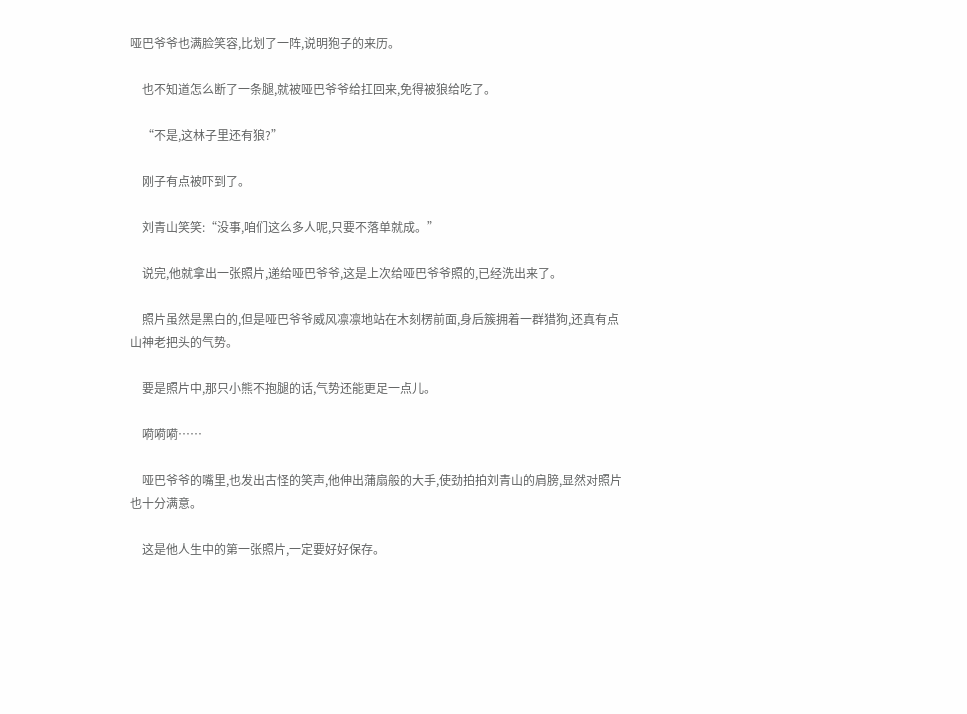哑巴爷爷也满脸笑容,比划了一阵,说明狍子的来历。

    也不知道怎么断了一条腿,就被哑巴爷爷给扛回来,免得被狼给吃了。

    “不是,这林子里还有狼?”

    刚子有点被吓到了。

    刘青山笑笑:“没事,咱们这么多人呢,只要不落单就成。”

    说完,他就拿出一张照片,递给哑巴爷爷,这是上次给哑巴爷爷照的,已经洗出来了。

    照片虽然是黑白的,但是哑巴爷爷威风凛凛地站在木刻楞前面,身后簇拥着一群猎狗,还真有点山神老把头的气势。

    要是照片中,那只小熊不抱腿的话,气势还能更足一点儿。

    嗬嗬嗬……

    哑巴爷爷的嘴里,也发出古怪的笑声,他伸出蒲扇般的大手,使劲拍拍刘青山的肩膀,显然对照片也十分满意。

    这是他人生中的第一张照片,一定要好好保存。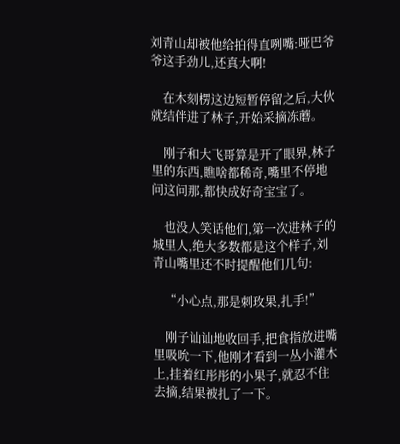刘青山却被他给拍得直咧嘴:哑巴爷爷这手劲儿,还真大啊!

    在木刻楞这边短暂停留之后,大伙就结伴进了林子,开始采摘冻蘑。

    刚子和大飞哥算是开了眼界,林子里的东西,瞧啥都稀奇,嘴里不停地问这问那,都快成好奇宝宝了。

    也没人笑话他们,第一次进林子的城里人,绝大多数都是这个样子,刘青山嘴里还不时提醒他们几句:

    “小心点,那是刺玫果,扎手!”

    刚子讪讪地收回手,把食指放进嘴里吸吮一下,他刚才看到一丛小灌木上,挂着红彤彤的小果子,就忍不住去摘,结果被扎了一下。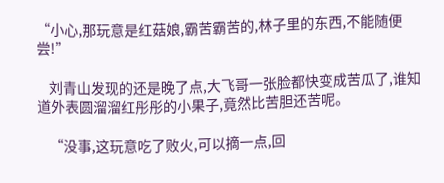“小心,那玩意是红菇娘,霸苦霸苦的,林子里的东西,不能随便尝!”

    刘青山发现的还是晚了点,大飞哥一张脸都快变成苦瓜了,谁知道外表圆溜溜红彤彤的小果子,竟然比苦胆还苦呢。

    “没事,这玩意吃了败火,可以摘一点,回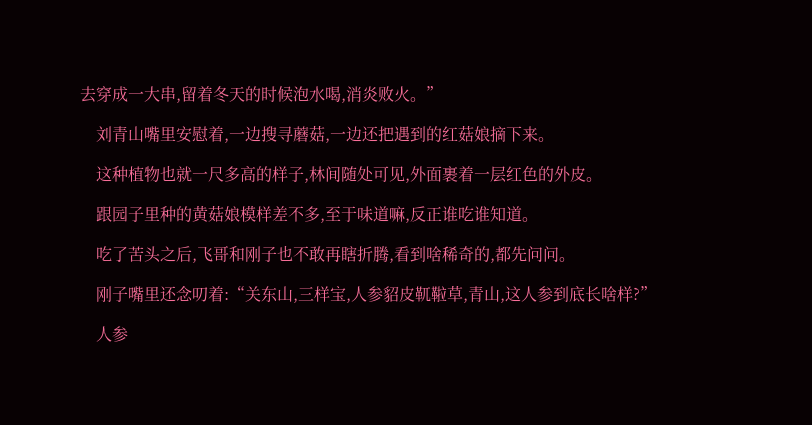去穿成一大串,留着冬天的时候泡水喝,消炎败火。”

    刘青山嘴里安慰着,一边搜寻蘑菇,一边还把遇到的红菇娘摘下来。

    这种植物也就一尺多高的样子,林间随处可见,外面裹着一层红色的外皮。

    跟园子里种的黄菇娘模样差不多,至于味道嘛,反正谁吃谁知道。

    吃了苦头之后,飞哥和刚子也不敢再瞎折腾,看到啥稀奇的,都先问问。

    刚子嘴里还念叨着:“关东山,三样宝,人参貂皮靰鞡草,青山,这人参到底长啥样?”

    人参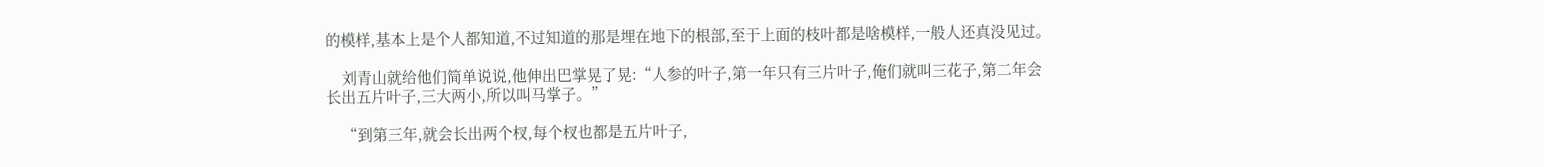的模样,基本上是个人都知道,不过知道的那是埋在地下的根部,至于上面的枝叶都是啥模样,一般人还真没见过。

    刘青山就给他们简单说说,他伸出巴掌晃了晃:“人参的叶子,第一年只有三片叶子,俺们就叫三花子,第二年会长出五片叶子,三大两小,所以叫马掌子。”

    “到第三年,就会长出两个杈,每个杈也都是五片叶子,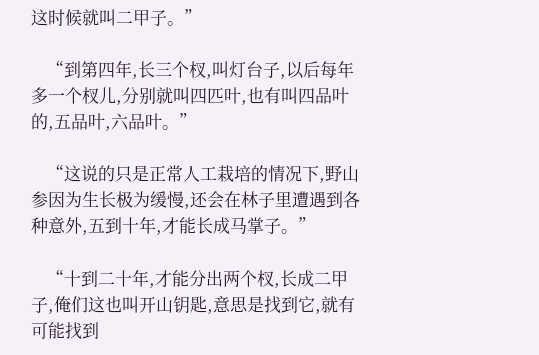这时候就叫二甲子。”

    “到第四年,长三个杈,叫灯台子,以后每年多一个杈儿,分别就叫四匹叶,也有叫四品叶的,五品叶,六品叶。”

    “这说的只是正常人工栽培的情况下,野山参因为生长极为缓慢,还会在林子里遭遇到各种意外,五到十年,才能长成马掌子。”

    “十到二十年,才能分出两个杈,长成二甲子,俺们这也叫开山钥匙,意思是找到它,就有可能找到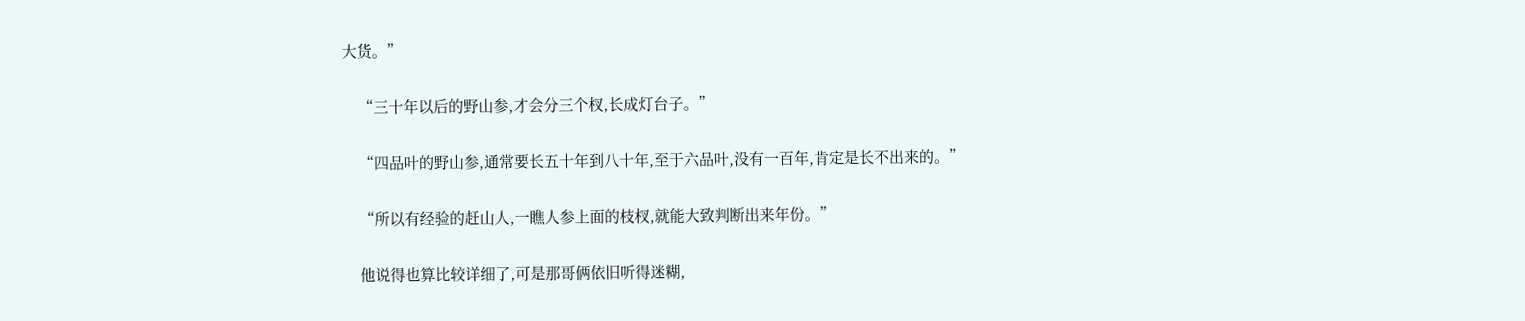大货。”

    “三十年以后的野山参,才会分三个杈,长成灯台子。”

    “四品叶的野山参,通常要长五十年到八十年,至于六品叶,没有一百年,肯定是长不出来的。”

    “所以有经验的赶山人,一瞧人参上面的枝杈,就能大致判断出来年份。”

    他说得也算比较详细了,可是那哥俩依旧听得迷糊,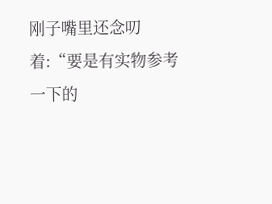刚子嘴里还念叨着:“要是有实物参考一下的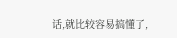话,就比较容易搞懂了,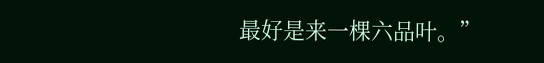最好是来一棵六品叶。”